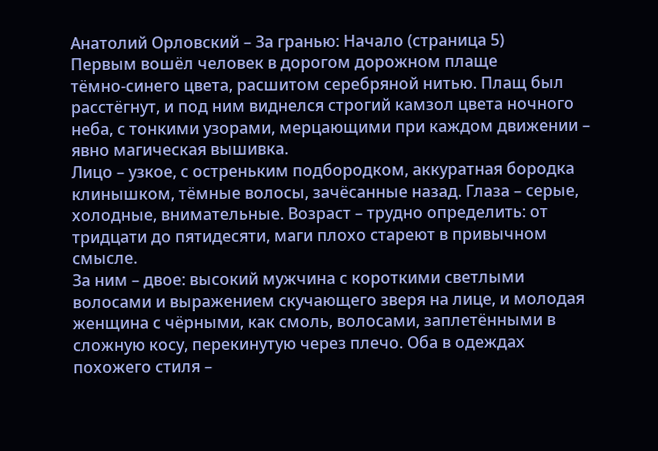Анатолий Орловский – За гранью: Начало (страница 5)
Первым вошёл человек в дорогом дорожном плаще тёмно‑синего цвета, расшитом серебряной нитью. Плащ был расстёгнут, и под ним виднелся строгий камзол цвета ночного неба, с тонкими узорами, мерцающими при каждом движении – явно магическая вышивка.
Лицо – узкое, с остреньким подбородком, аккуратная бородка клинышком, тёмные волосы, зачёсанные назад. Глаза – серые, холодные, внимательные. Возраст – трудно определить: от тридцати до пятидесяти, маги плохо стареют в привычном смысле.
За ним – двое: высокий мужчина с короткими светлыми волосами и выражением скучающего зверя на лице, и молодая женщина с чёрными, как смоль, волосами, заплетёнными в сложную косу, перекинутую через плечо. Оба в одеждах похожего стиля –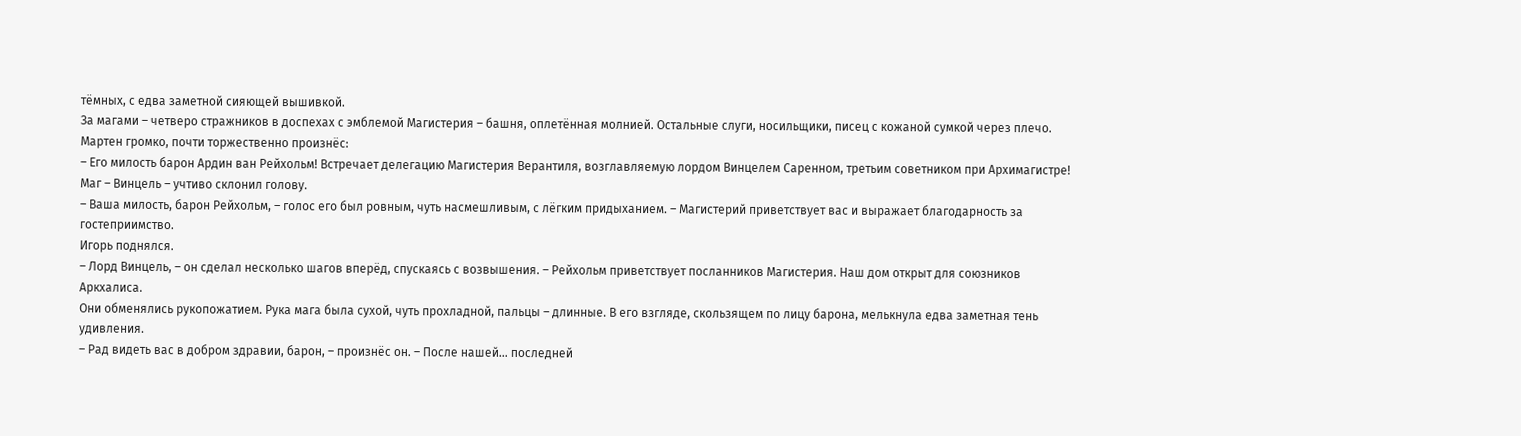тёмных, с едва заметной сияющей вышивкой.
За магами – четверо стражников в доспехах с эмблемой Магистерия – башня, оплетённая молнией. Остальные слуги, носильщики, писец с кожаной сумкой через плечо.
Мартен громко, почти торжественно произнёс:
– Его милость барон Ардин ван Рейхольм! Встречает делегацию Магистерия Верантиля, возглавляемую лордом Винцелем Саренном, третьим советником при Архимагистре!
Маг – Винцель – учтиво склонил голову.
– Ваша милость, барон Рейхольм, – голос его был ровным, чуть насмешливым, с лёгким придыханием. – Магистерий приветствует вас и выражает благодарность за гостеприимство.
Игорь поднялся.
– Лорд Винцель, – он сделал несколько шагов вперёд, спускаясь с возвышения. – Рейхольм приветствует посланников Магистерия. Наш дом открыт для союзников Аркхалиса.
Они обменялись рукопожатием. Рука мага была сухой, чуть прохладной, пальцы – длинные. В его взгляде, скользящем по лицу барона, мелькнула едва заметная тень удивления.
– Рад видеть вас в добром здравии, барон, – произнёс он. – После нашей… последней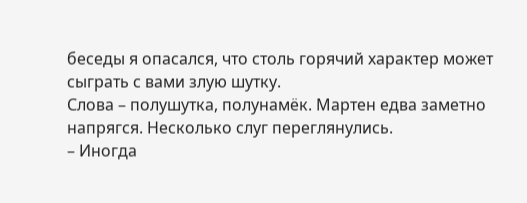беседы я опасался, что столь горячий характер может сыграть с вами злую шутку.
Слова – полушутка, полунамёк. Мартен едва заметно напрягся. Несколько слуг переглянулись.
– Иногда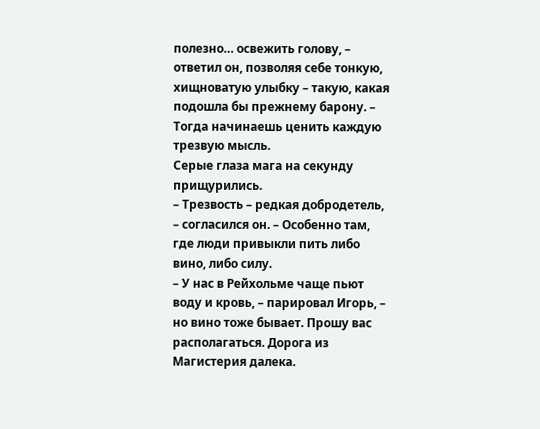полезно… освежить голову, – ответил он, позволяя себе тонкую, хищноватую улыбку – такую, какая подошла бы прежнему барону. – Тогда начинаешь ценить каждую трезвую мысль.
Серые глаза мага на секунду прищурились.
– Трезвость – редкая добродетель, – согласился он. – Особенно там, где люди привыкли пить либо вино, либо силу.
– У нас в Рейхольме чаще пьют воду и кровь, – парировал Игорь, – но вино тоже бывает. Прошу вас располагаться. Дорога из Магистерия далека.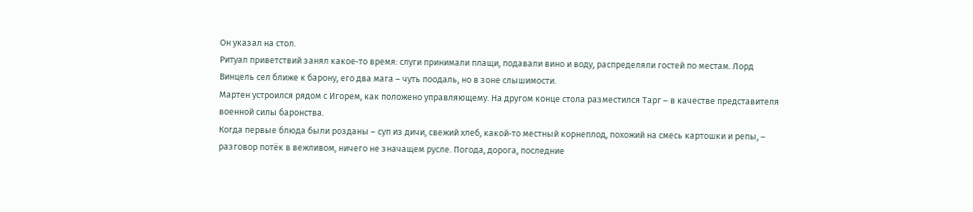Он указал на стол.
Ритуал приветствий занял какое‑то время: слуги принимали плащи, подавали вино и воду, распределяли гостей по местам. Лорд Винцель сел ближе к барону, его два мага – чуть поодаль, но в зоне слышимости.
Мартен устроился рядом с Игорем, как положено управляющему. На другом конце стола разместился Тарг – в качестве представителя военной силы баронства.
Когда первые блюда были розданы – суп из дичи, свежий хлеб, какой‑то местный корнеплод, похожий на смесь картошки и репы, – разговор потёк в вежливом, ничего не значащем русле. Погода, дорога, последние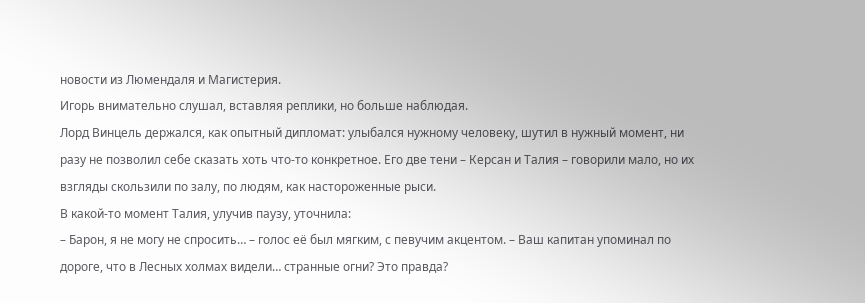новости из Люмендаля и Магистерия.
Игорь внимательно слушал, вставляя реплики, но больше наблюдая.
Лорд Винцель держался, как опытный дипломат: улыбался нужному человеку, шутил в нужный момент, ни разу не позволил себе сказать хоть что‑то конкретное. Его две тени – Керсан и Талия – говорили мало, но их взгляды скользили по залу, по людям, как настороженные рыси.
В какой‑то момент Талия, улучив паузу, уточнила:
– Барон, я не могу не спросить… – голос её был мягким, с певучим акцентом. – Ваш капитан упоминал по дороге, что в Лесных холмах видели… странные огни? Это правда?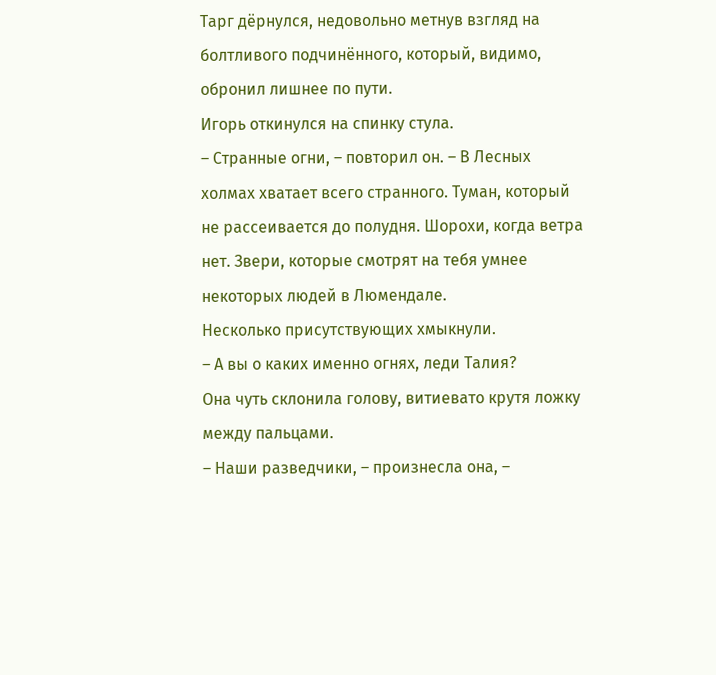Тарг дёрнулся, недовольно метнув взгляд на болтливого подчинённого, который, видимо, обронил лишнее по пути.
Игорь откинулся на спинку стула.
– Странные огни, – повторил он. – В Лесных холмах хватает всего странного. Туман, который не рассеивается до полудня. Шорохи, когда ветра нет. Звери, которые смотрят на тебя умнее некоторых людей в Люмендале.
Несколько присутствующих хмыкнули.
– А вы о каких именно огнях, леди Талия?
Она чуть склонила голову, витиевато крутя ложку между пальцами.
– Наши разведчики, – произнесла она, –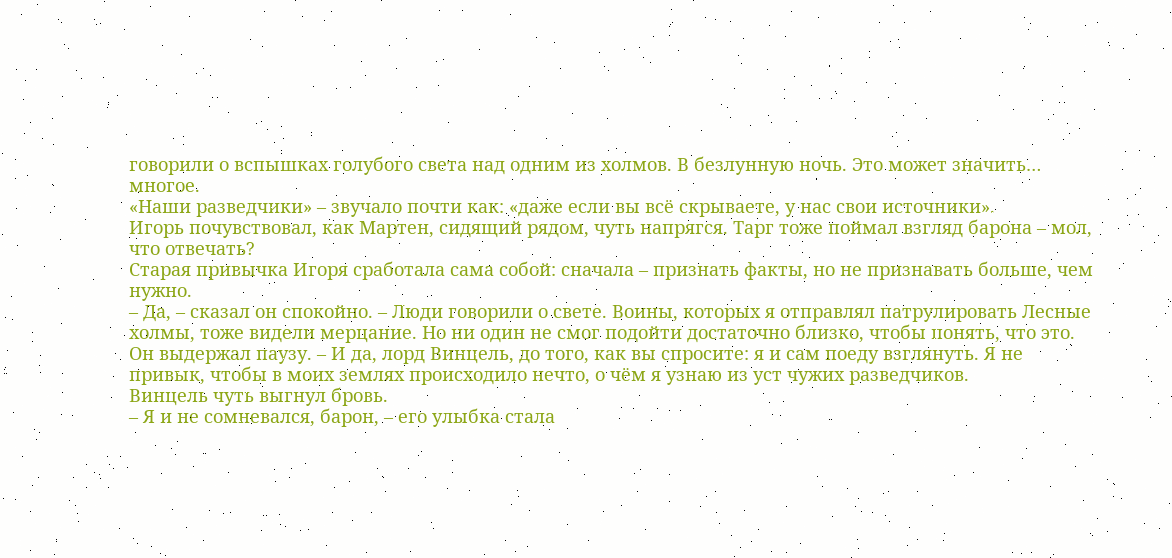говорили о вспышках голубого света над одним из холмов. В безлунную ночь. Это может значить… многое.
«Наши разведчики» – звучало почти как: «даже если вы всё скрываете, у нас свои источники».
Игорь почувствовал, как Мартен, сидящий рядом, чуть напрягся. Тарг тоже поймал взгляд барона – мол, что отвечать?
Старая привычка Игоря сработала сама собой: сначала – признать факты, но не признавать больше, чем нужно.
– Да, – сказал он спокойно. – Люди говорили о свете. Воины, которых я отправлял патрулировать Лесные холмы, тоже видели мерцание. Но ни один не смог подойти достаточно близко, чтобы понять, что это.
Он выдержал паузу. – И да, лорд Винцель, до того, как вы спросите: я и сам поеду взглянуть. Я не привык, чтобы в моих землях происходило нечто, о чём я узнаю из уст чужих разведчиков.
Винцель чуть выгнул бровь.
– Я и не сомневался, барон, – его улыбка стала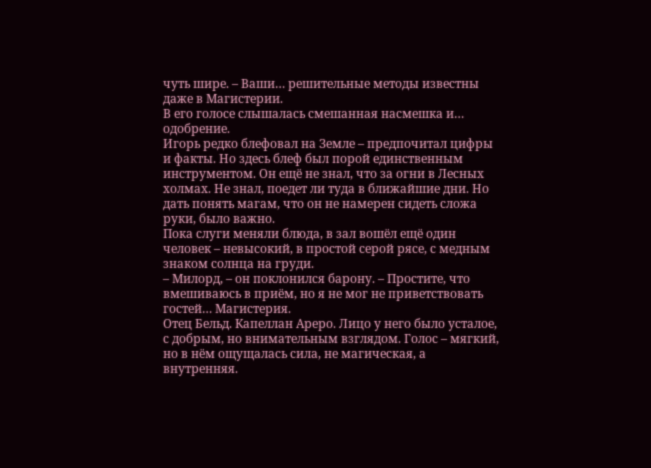чуть шире. – Ваши… решительные методы известны даже в Магистерии.
В его голосе слышалась смешанная насмешка и… одобрение.
Игорь редко блефовал на Земле – предпочитал цифры и факты. Но здесь блеф был порой единственным инструментом. Он ещё не знал, что за огни в Лесных холмах. Не знал, поедет ли туда в ближайшие дни. Но дать понять магам, что он не намерен сидеть сложа руки, было важно.
Пока слуги меняли блюда, в зал вошёл ещё один человек – невысокий, в простой серой рясе, с медным знаком солнца на груди.
– Милорд, – он поклонился барону. – Простите, что вмешиваюсь в приём, но я не мог не приветствовать гостей… Магистерия.
Отец Бельд. Капеллан Ареро. Лицо у него было усталое, с добрым, но внимательным взглядом. Голос – мягкий, но в нём ощущалась сила, не магическая, а внутренняя.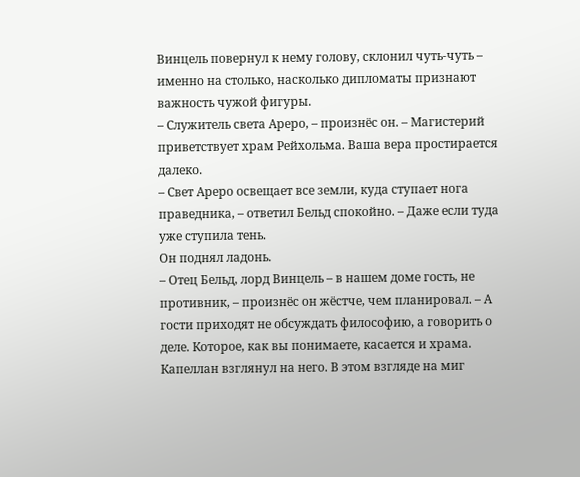Винцель повернул к нему голову, склонил чуть‑чуть – именно на столько, насколько дипломаты признают важность чужой фигуры.
– Служитель света Ареро, – произнёс он. – Магистерий приветствует храм Рейхольма. Ваша вера простирается далеко.
– Свет Ареро освещает все земли, куда ступает нога праведника, – ответил Бельд спокойно. – Даже если туда уже ступила тень.
Он поднял ладонь.
– Отец Бельд, лорд Винцель – в нашем доме гость, не противник, – произнёс он жёстче, чем планировал. – А гости приходят не обсуждать философию, а говорить о деле. Которое, как вы понимаете, касается и храма.
Капеллан взглянул на него. В этом взгляде на миг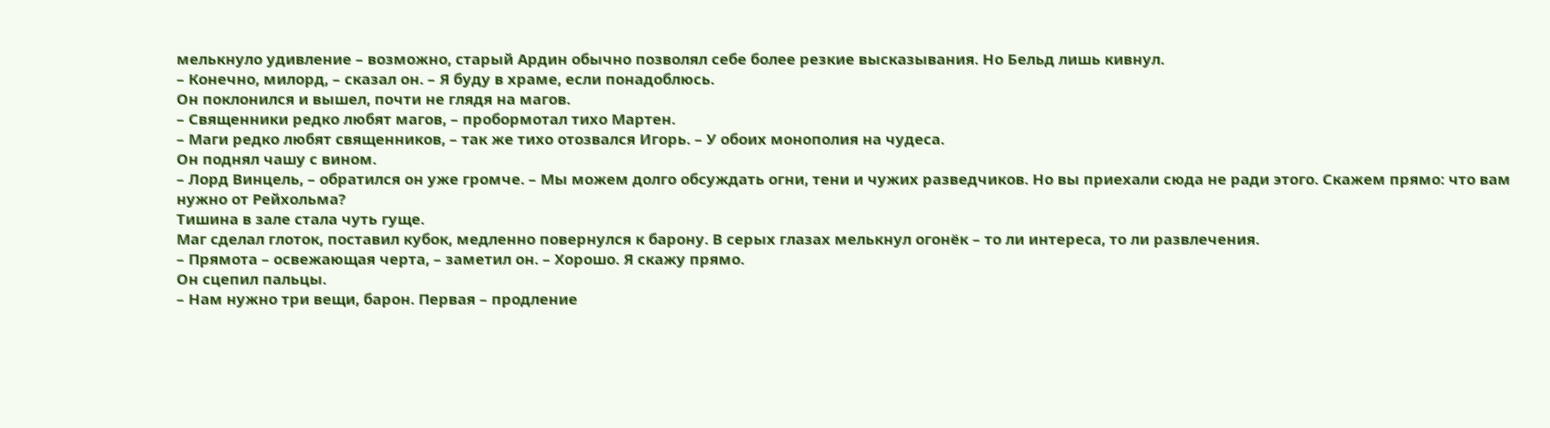мелькнуло удивление – возможно, старый Ардин обычно позволял себе более резкие высказывания. Но Бельд лишь кивнул.
– Конечно, милорд, – сказал он. – Я буду в храме, если понадоблюсь.
Он поклонился и вышел, почти не глядя на магов.
– Священники редко любят магов, – пробормотал тихо Мартен.
– Маги редко любят священников, – так же тихо отозвался Игорь. – У обоих монополия на чудеса.
Он поднял чашу с вином.
– Лорд Винцель, – обратился он уже громче. – Мы можем долго обсуждать огни, тени и чужих разведчиков. Но вы приехали сюда не ради этого. Скажем прямо: что вам нужно от Рейхольма?
Тишина в зале стала чуть гуще.
Маг сделал глоток, поставил кубок, медленно повернулся к барону. В серых глазах мелькнул огонёк – то ли интереса, то ли развлечения.
– Прямота – освежающая черта, – заметил он. – Хорошо. Я скажу прямо.
Он сцепил пальцы.
– Нам нужно три вещи, барон. Первая – продление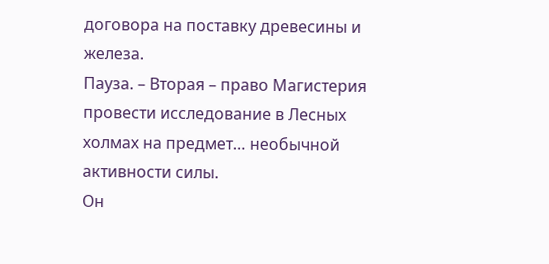договора на поставку древесины и железа.
Пауза. – Вторая – право Магистерия провести исследование в Лесных холмах на предмет… необычной активности силы.
Он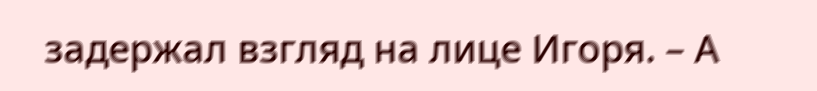задержал взгляд на лице Игоря. – А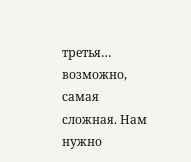третья… возможно, самая сложная. Нам нужно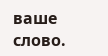ваше слово.